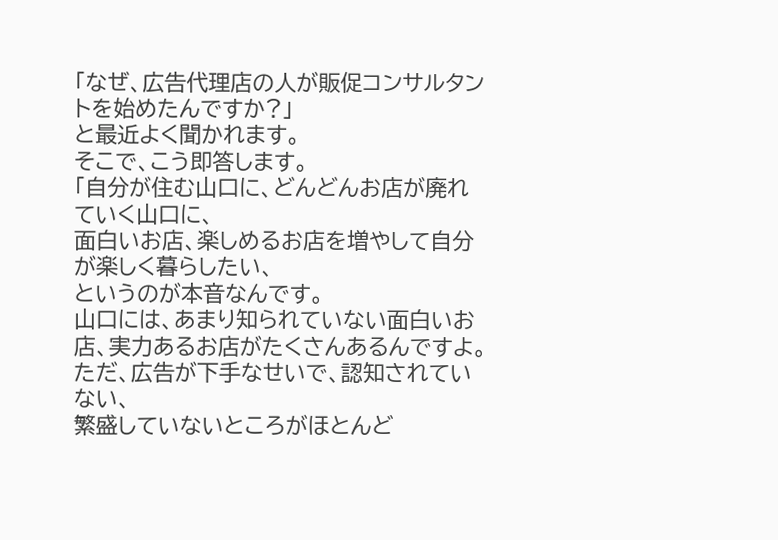「なぜ、広告代理店の人が販促コンサルタントを始めたんですか?」
と最近よく聞かれます。
そこで、こう即答します。
「自分が住む山口に、どんどんお店が廃れていく山口に、
面白いお店、楽しめるお店を増やして自分が楽しく暮らしたい、
というのが本音なんです。
山口には、あまり知られていない面白いお店、実力あるお店がたくさんあるんですよ。
ただ、広告が下手なせいで、認知されていない、
繁盛していないところがほとんど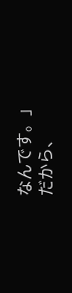なんです。」
だから、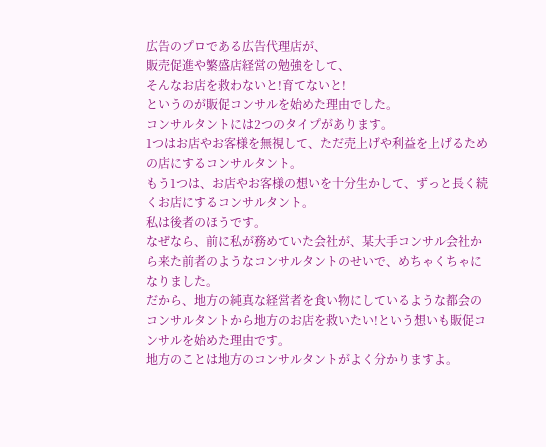広告のプロである広告代理店が、
販売促進や繁盛店経営の勉強をして、
そんなお店を救わないと!育てないと!
というのが販促コンサルを始めた理由でした。
コンサルタントには2つのタイプがあります。
1つはお店やお客様を無視して、ただ売上げや利益を上げるための店にするコンサルタント。
もう1つは、お店やお客様の想いを十分生かして、ずっと長く続くお店にするコンサルタント。
私は後者のほうです。
なぜなら、前に私が務めていた会社が、某大手コンサル会社から来た前者のようなコンサルタントのせいで、めちゃくちゃになりました。
だから、地方の純真な経営者を食い物にしているような都会のコンサルタントから地方のお店を救いたい!という想いも販促コンサルを始めた理由です。
地方のことは地方のコンサルタントがよく分かりますよ。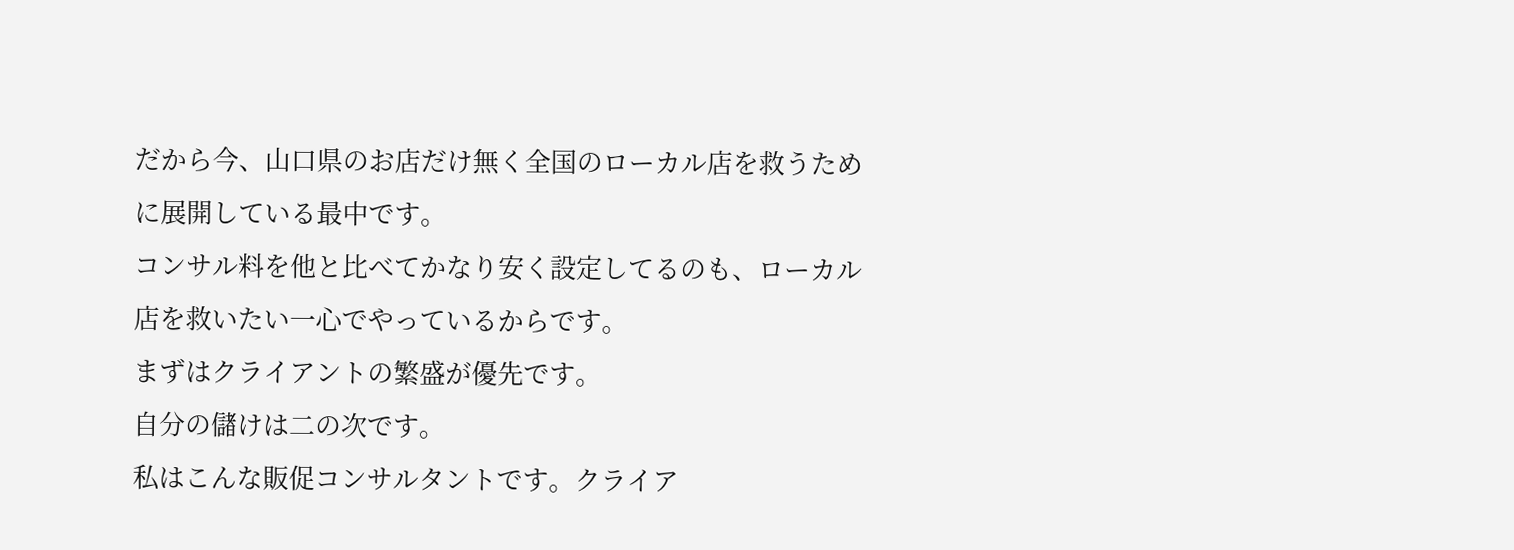だから今、山口県のお店だけ無く全国のローカル店を救うために展開している最中です。
コンサル料を他と比べてかなり安く設定してるのも、ローカル店を救いたい一心でやっているからです。
まずはクライアントの繁盛が優先です。
自分の儲けは二の次です。
私はこんな販促コンサルタントです。クライア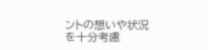ントの想いや状況を十分考慮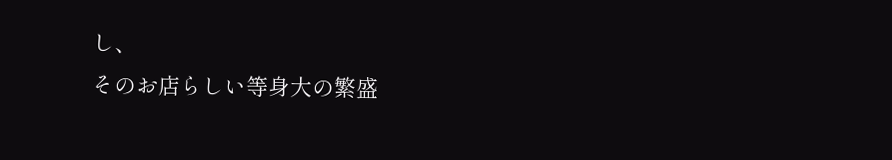し、
そのお店らしい等身大の繁盛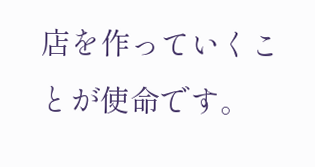店を作っていくことが使命です。